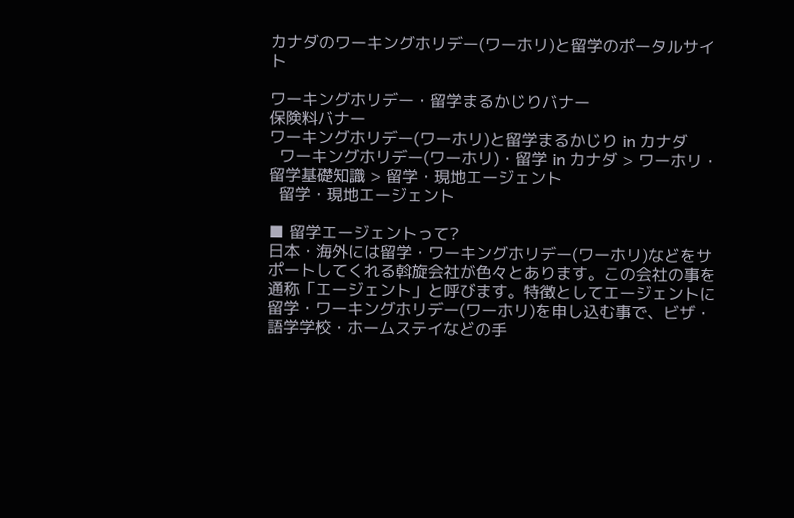カナダのワーキングホリデー(ワーホリ)と留学のポータルサイト

ワーキングホリデー・留学まるかじりバナー
保険料バナー
ワーキングホリデー(ワーホリ)と留学まるかじり in カナダ
  ワーキングホリデー(ワーホリ)・留学 in カナダ > ワーホリ・留学基礎知識 > 留学・現地エージェント
  留学・現地エージェント

■ 留学エージェントって?
日本・海外には留学・ワーキングホリデー(ワーホリ)などをサポートしてくれる斡旋会社が色々とあります。この会社の事を通称「エージェント」と呼びます。特徴としてエージェントに留学・ワーキングホリデー(ワーホリ)を申し込む事で、ビザ・語学学校・ホームステイなどの手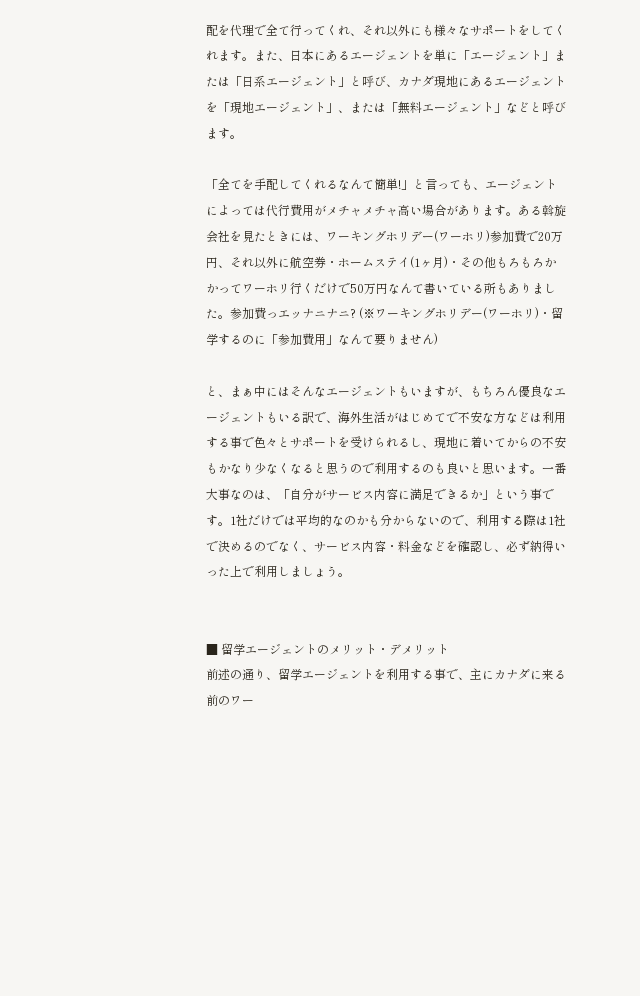配を代理で全て行ってくれ、それ以外にも様々なサポートをしてくれます。また、日本にあるエージェントを単に「エージェント」または「日系エージェント」と呼び、カナダ現地にあるエージェントを「現地エージェント」、または「無料エージェント」などと呼びます。

「全てを手配してくれるなんて簡単!」と言っても、エージェントによっては代行費用がメチャメチャ高い場合があります。ある斡旋会社を見たときには、ワーキングホリデー(ワーホリ)参加費で20万円、それ以外に航空券・ホームステイ(1ヶ月)・その他もろもろかかってワーホリ行くだけで50万円なんて書いている所もありました。参加費っエッナニナニ? (※ワーキングホリデー(ワーホリ)・留学するのに「参加費用」なんて要りません)

と、まぁ中にはそんなエージェントもいますが、もちろん優良なエージェントもいる訳で、海外生活がはじめてで不安な方などは利用する事で色々とサポートを受けられるし、現地に着いてからの不安もかなり少なくなると思うので利用するのも良いと思います。一番大事なのは、「自分がサービス内容に満足できるか」という事です。1社だけでは平均的なのかも分からないので、利用する際は1社で決めるのでなく、サービス内容・料金などを確認し、必ず納得いった上で利用しましょう。


■ 留学エージェントのメリット・デメリット
前述の通り、留学エージェントを利用する事で、主にカナダに来る前のワー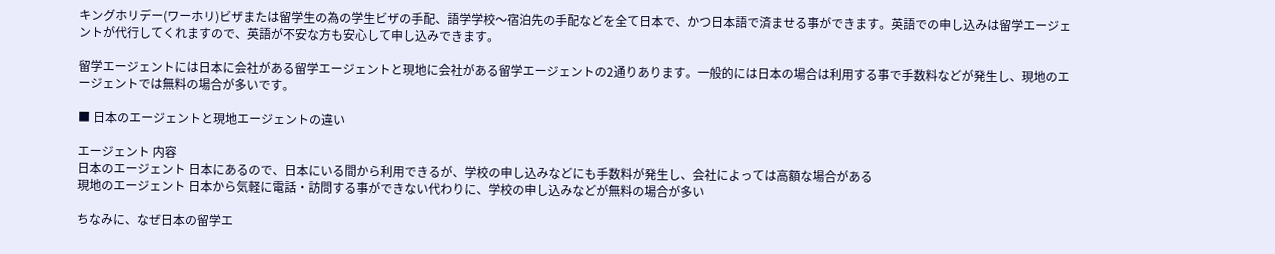キングホリデー(ワーホリ)ビザまたは留学生の為の学生ビザの手配、語学学校〜宿泊先の手配などを全て日本で、かつ日本語で済ませる事ができます。英語での申し込みは留学エージェントが代行してくれますので、英語が不安な方も安心して申し込みできます。

留学エージェントには日本に会社がある留学エージェントと現地に会社がある留学エージェントの2通りあります。一般的には日本の場合は利用する事で手数料などが発生し、現地のエージェントでは無料の場合が多いです。

■ 日本のエージェントと現地エージェントの違い

エージェント 内容
日本のエージェント 日本にあるので、日本にいる間から利用できるが、学校の申し込みなどにも手数料が発生し、会社によっては高額な場合がある
現地のエージェント 日本から気軽に電話・訪問する事ができない代わりに、学校の申し込みなどが無料の場合が多い

ちなみに、なぜ日本の留学エ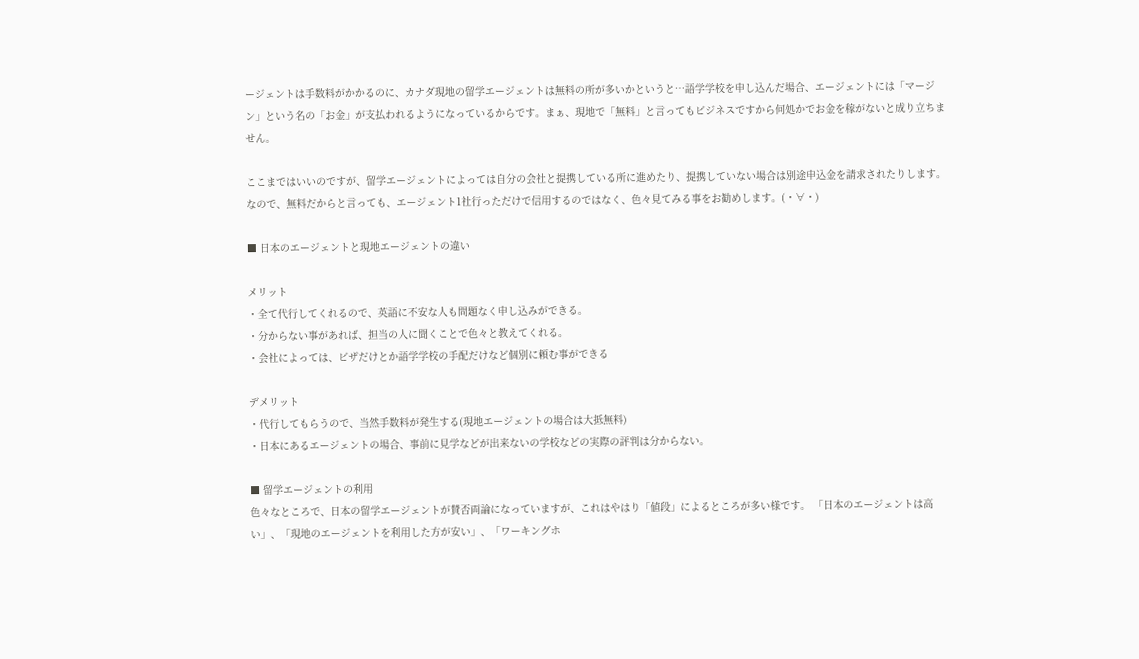ージェントは手数料がかかるのに、カナダ現地の留学エージェントは無料の所が多いかというと…語学学校を申し込んだ場合、エージェントには「マージン」という名の「お金」が支払われるようになっているからです。まぁ、現地で「無料」と言ってもビジネスですから何処かでお金を稼がないと成り立ちません。

ここまではいいのですが、留学エージェントによっては自分の会社と提携している所に進めたり、提携していない場合は別途申込金を請求されたりします。なので、無料だからと言っても、エージェント1社行っただけで信用するのではなく、色々見てみる事をお勧めします。(・∀・)

■ 日本のエージェントと現地エージェントの違い

メリット
・全て代行してくれるので、英語に不安な人も問題なく申し込みができる。
・分からない事があれば、担当の人に聞くことで色々と教えてくれる。
・会社によっては、ビザだけとか語学学校の手配だけなど個別に頼む事ができる

デメリット
・代行してもらうので、当然手数料が発生する(現地エージェントの場合は大抵無料)
・日本にあるエージェントの場合、事前に見学などが出来ないの学校などの実際の評判は分からない。

■ 留学エージェントの利用
色々なところで、日本の留学エージェントが賛否両論になっていますが、これはやはり「値段」によるところが多い様です。 「日本のエージェントは高い」、「現地のエージェントを利用した方が安い」、「ワーキングホ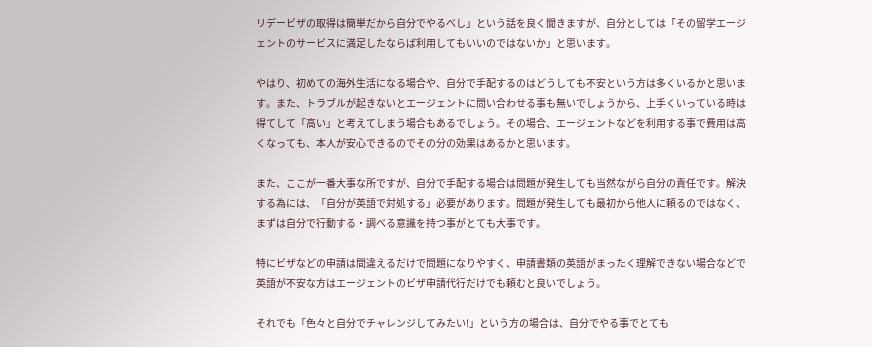リデービザの取得は簡単だから自分でやるべし」という話を良く聞きますが、自分としては「その留学エージェントのサービスに満足したならば利用してもいいのではないか」と思います。

やはり、初めての海外生活になる場合や、自分で手配するのはどうしても不安という方は多くいるかと思います。また、トラブルが起きないとエージェントに問い合わせる事も無いでしょうから、上手くいっている時は得てして「高い」と考えてしまう場合もあるでしょう。その場合、エージェントなどを利用する事で費用は高くなっても、本人が安心できるのでその分の効果はあるかと思います。

また、ここが一番大事な所ですが、自分で手配する場合は問題が発生しても当然ながら自分の責任です。解決する為には、「自分が英語で対処する」必要があります。問題が発生しても最初から他人に頼るのではなく、まずは自分で行動する・調べる意識を持つ事がとても大事です。

特にビザなどの申請は間違えるだけで問題になりやすく、申請書類の英語がまったく理解できない場合などで英語が不安な方はエージェントのビザ申請代行だけでも頼むと良いでしょう。

それでも「色々と自分でチャレンジしてみたい!」という方の場合は、自分でやる事でとても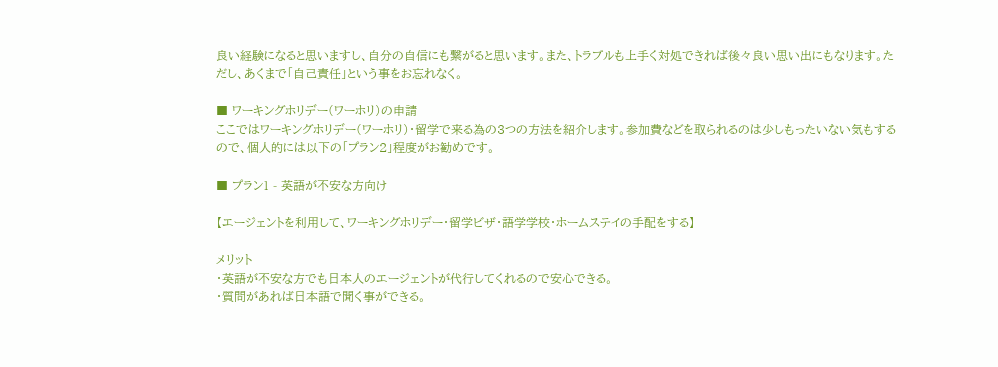良い経験になると思いますし、自分の自信にも繋がると思います。また、トラブルも上手く対処できれば後々良い思い出にもなります。ただし、あくまで「自己責任」という事をお忘れなく。

■ ワーキングホリデー(ワーホリ)の申請
ここではワーキングホリデー(ワーホリ)・留学で来る為の3つの方法を紹介します。参加費などを取られるのは少しもったいない気もするので、個人的には以下の「プラン2」程度がお勧めです。

■ プラン1 - 英語が不安な方向け

【エージェントを利用して、ワーキングホリデー・留学ビザ・語学学校・ホームステイの手配をする】

メリット
・英語が不安な方でも日本人のエージェントが代行してくれるので安心できる。
・質問があれば日本語で聞く事ができる。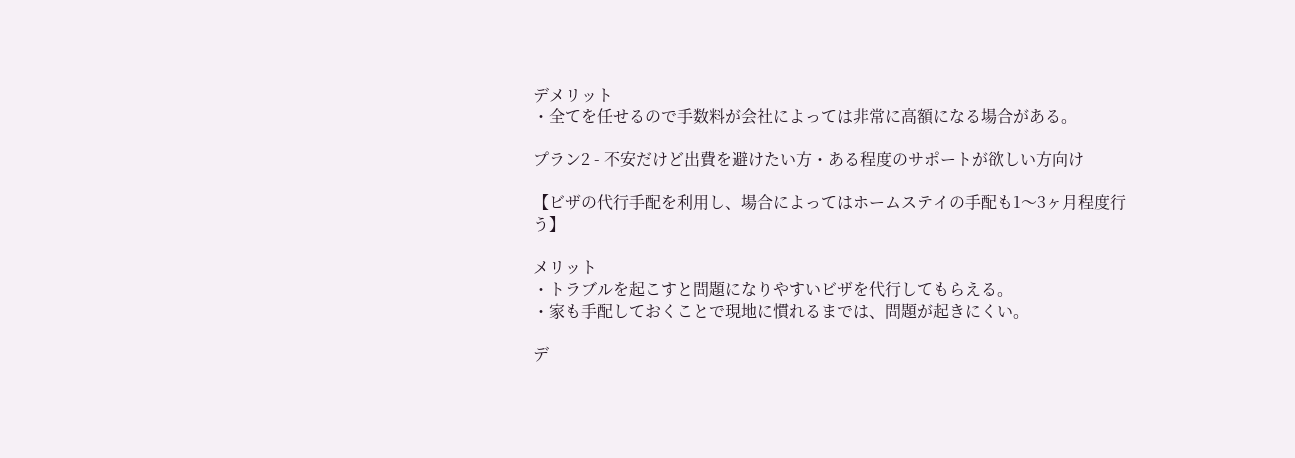デメリット
・全てを任せるので手数料が会社によっては非常に高額になる場合がある。

プラン2 - 不安だけど出費を避けたい方・ある程度のサポートが欲しい方向け

【ビザの代行手配を利用し、場合によってはホームステイの手配も1〜3ヶ月程度行う】

メリット
・トラブルを起こすと問題になりやすいビザを代行してもらえる。
・家も手配しておくことで現地に慣れるまでは、問題が起きにくい。

デ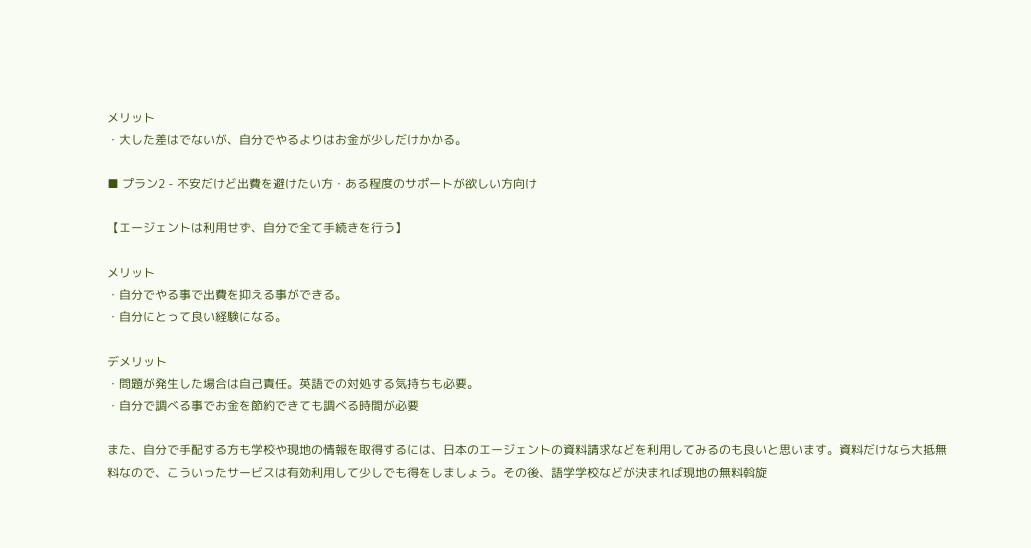メリット
・大した差はでないが、自分でやるよりはお金が少しだけかかる。

■ プラン2 - 不安だけど出費を避けたい方・ある程度のサポートが欲しい方向け

【エージェントは利用せず、自分で全て手続きを行う】

メリット
・自分でやる事で出費を抑える事ができる。
・自分にとって良い経験になる。

デメリット
・問題が発生した場合は自己責任。英語での対処する気持ちも必要。
・自分で調べる事でお金を節約できても調べる時間が必要

また、自分で手配する方も学校や現地の情報を取得するには、日本のエージェントの資料請求などを利用してみるのも良いと思います。資料だけなら大抵無料なので、こういったサービスは有効利用して少しでも得をしましょう。その後、語学学校などが決まれば現地の無料斡旋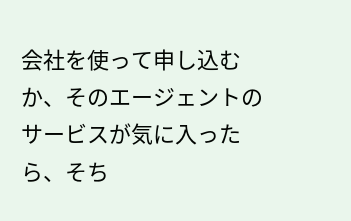会社を使って申し込むか、そのエージェントのサービスが気に入ったら、そち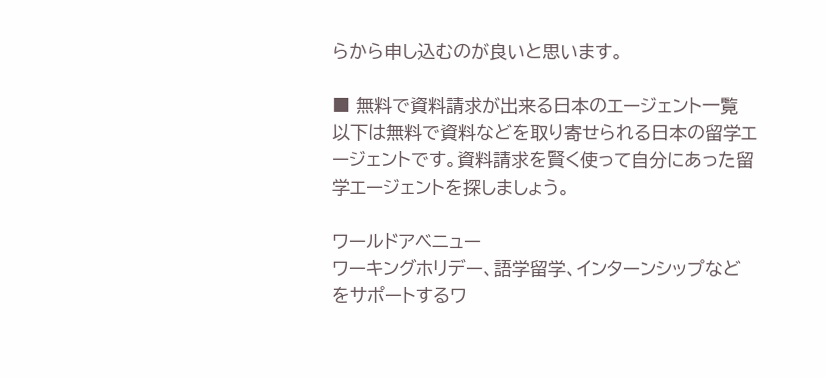らから申し込むのが良いと思います。

■ 無料で資料請求が出来る日本のエージェント一覧
以下は無料で資料などを取り寄せられる日本の留学エージェントです。資料請求を賢く使って自分にあった留学エージェントを探しましょう。

ワールドアベニュー
ワーキングホリデー、語学留学、インターンシップなどをサポートするワ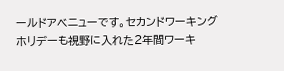ールドアベニューです。セカンドワーキングホリデーも視野に入れた2年間ワーキ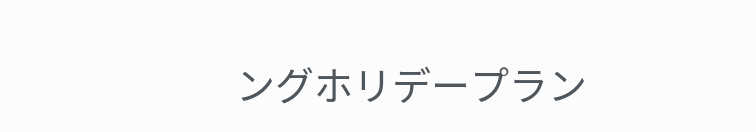ングホリデープラン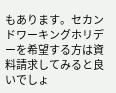もあります。セカンドワーキングホリデーを希望する方は資料請求してみると良いでしょ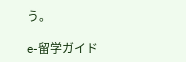う。

e-留学ガイド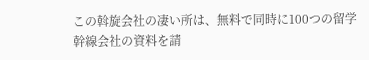この斡旋会社の凄い所は、無料で同時に100つの留学幹線会社の資料を請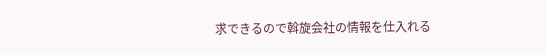求できるので斡旋会社の情報を仕入れる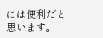には便利だと思います。